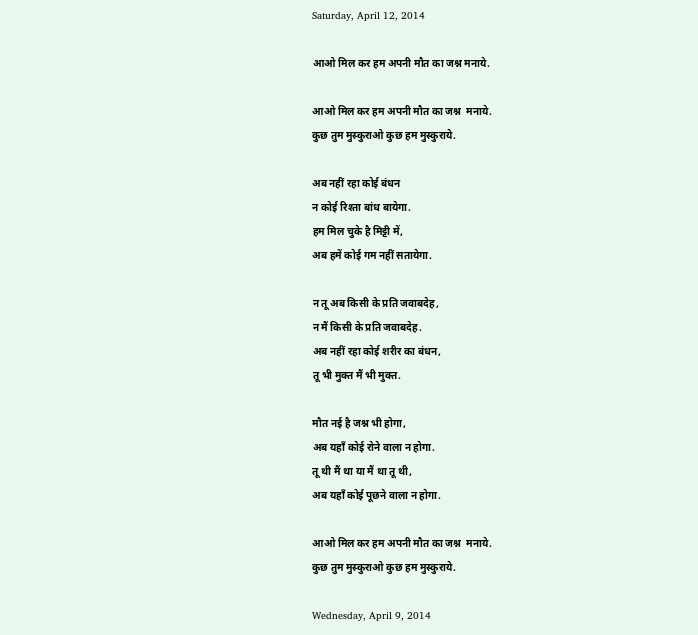Saturday, April 12, 2014

आओ मिल कर हम अपनी मौत का जश्न मनाये.

आओ मिल कर हम अपनी मौत का जश्न  मनाये.
कुछ तुम मुस्कुराओ कुछ हम मुस्कुराये.

अब नहीं रहा कोई बंधन
न कोई रिश्ता बांध बायेगा.
हम मिल चुके है मिट्टी में,
अब हमें कोई गम नहीं सतायेगा.

न तू अब किसी के प्रति जवाबदेह,
न मैं किसी के प्रति जवाबदेह.
अब नहीं रहा कोई शरीर का बंधन,
तू भी मुक्त मैं भी मुक्त.

मौत नई है जश्न भी होगा,
अब यहाँ कोई रोने वाला न होगा.
तू थी मैं था या मैं था तू थी,
अब यहाँ कोई पूछने वाला न होगा.

आओ मिल कर हम अपनी मौत का जश्न  मनाये.
कुछ तुम मुस्कुराओ कुछ हम मुस्कुराये.

Wednesday, April 9, 2014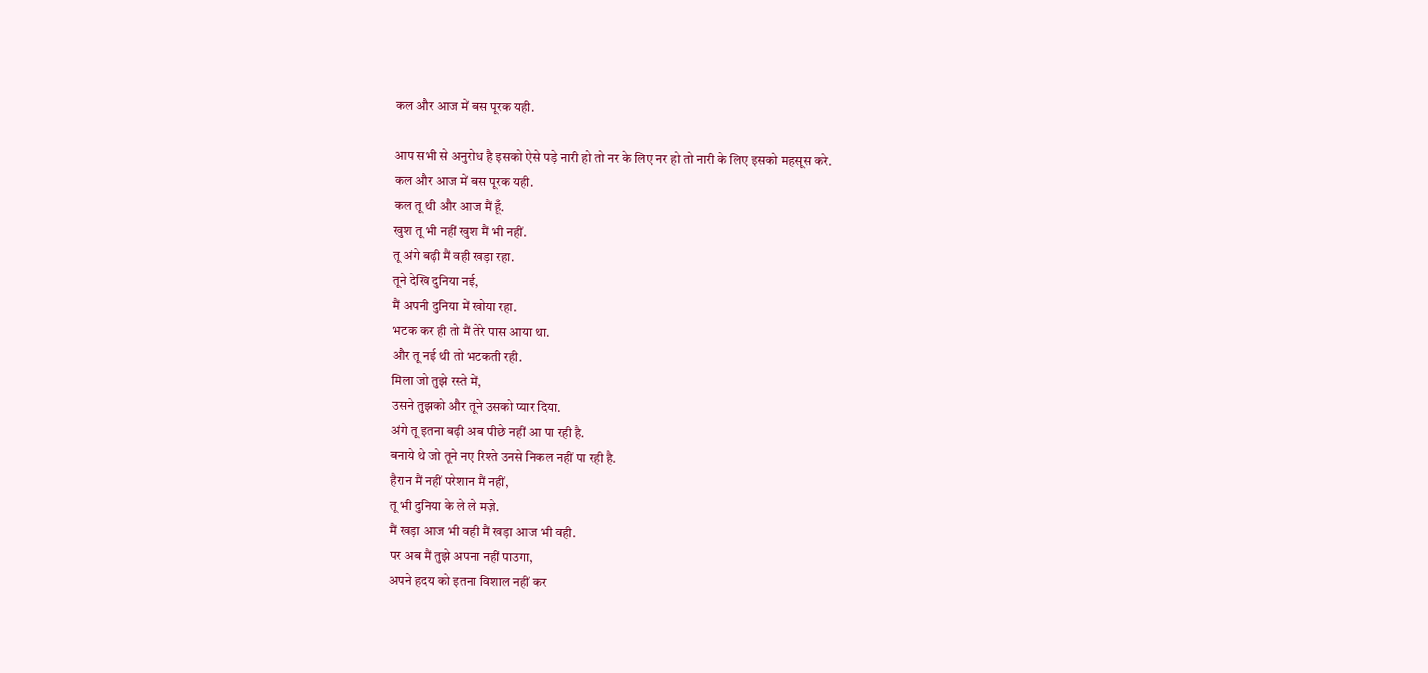कल और आज में बस पूरक यही.

आप सभी से अनुरोध है इसको ऐसे पड़े नारी हो तो नर के लिए नर हो तो नारी के लिए इसको महसूस करे.
कल और आज में बस पूरक यही.
कल तू थी और आज मैं हूँ.
खुश तू भी नहीं खुश मैं भी नहीं.
तू अंगे बढ़ी मैं वही खड़ा रहा.
तूने देखि दुनिया नई,
मैं अपनी दुनिया में खोया रहा.
भटक कर ही तो मैं तेरे पास आया था.
और तू नई थी तो भटकती रही.
मिला जो तुझे रस्ते में,
उसने तुझको और तूने उसको प्यार दिया.
अंगे तू इतना बढ़ी अब पीछे नहीं आ पा रही है.
बनाये थे जो तूने नए रिश्ते उनसे निकल नहीं पा रही है.
हैरान मैं नहीं परेशान मैं नहीं,
तू भी दुनिया के ले ले मज़े.
मैं खड़ा आज भी वही मैं खड़ा आज भी वही.
पर अब मैं तुझे अपना नहीं पाउगा,
अपने हदय को इतना विशाल नहीं कर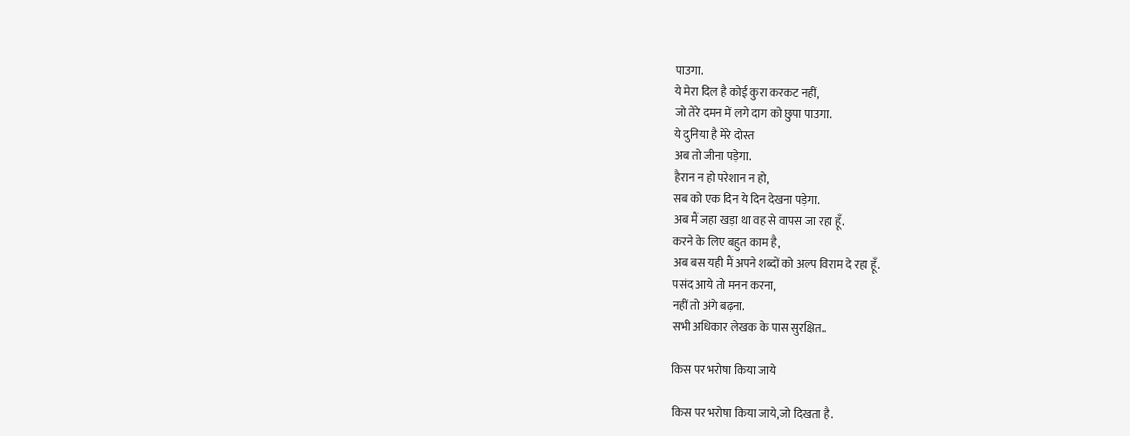पाउगा.
ये मेरा दिल है कोई कुरा करकट नहीं,
जो तेरे दमन में लगे दाग को छुपा पाउगा.
ये दुनिया है मेरे दोस्त
अब तो जीना पड़ेगा.
हैरान न हो परेशान न हो,
सब को एक दिन ये दिन देखना पड़ेगा.
अब मैं जहा खड़ा था वह से वापस जा रहा हूँ.
करने के लिए बहुत काम है,
अब बस यही मैं अपने शब्दों को अल्प विराम दे रहा हूँ.
पसंद आये तो मनन करना,
नहीं तो अंगे बढ़ना.
सभी अधिकार लेखक के पास सुरक्षित..

किस पर भरोषा किया जाये

किस पर भरोषा किया जाये,जो दिखता है.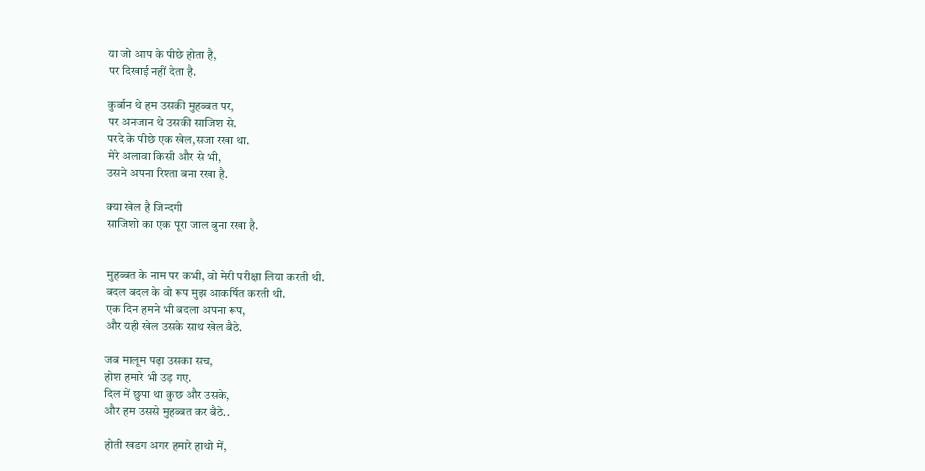या जो आप के पीछे होता है,
पर दिखाई नहीं देता है.

कुर्बान थे हम उसकी मुहब्बत पर,
पर अनजान थे उसकी साजिश से.
परदे के पीछे एक खेल,सजा रखा था.
मेरे अलावा किसी और से भी,
उसने अपना रिश्ता बना रखा है.

क्या खेल है जिन्दगी
साजिशो का एक पूरा जाल बुना रखा है.


मुहब्बत के नाम पर कभी, वो मेरी परीक्षा लिया करती थी.
बदल बदल के वो रूप मुझ आकर्षित करती थी.
एक दिन हमने भी बदला अपना रूप,
और यही खेल उसके साथ खेल बैठे.

जब मालूम पढ़ा उसका सच,
होश हमारे भी उड़ गए.
दिल में छुपा था कुछ और उसके,
और हम उससे मुहब्बत कर बैठे..

होती खडग अगर हमारे हाथो में,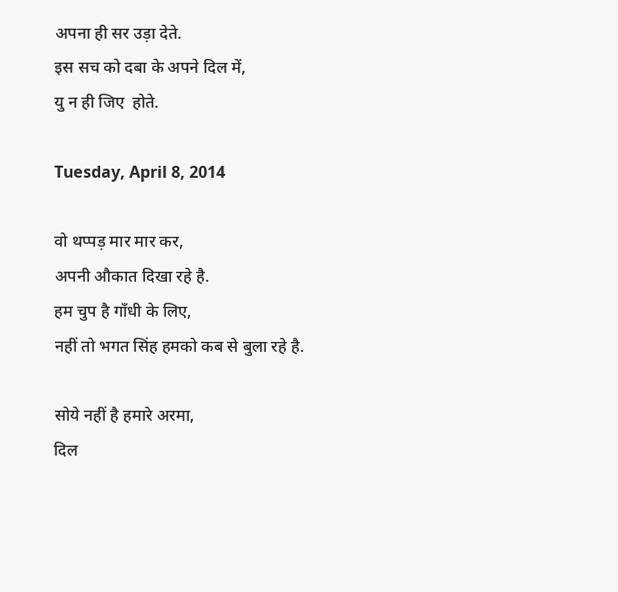अपना ही सर उड़ा देते.
इस सच को दबा के अपने दिल में,
यु न ही जिए  होते.

Tuesday, April 8, 2014

वो थप्पड़ मार मार कर,
अपनी औकात दिखा रहे है.
हम चुप है गाँधी के लिए,
नहीं तो भगत सिंह हमको कब से बुला रहे है.

सोये नहीं है हमारे अरमा,
दिल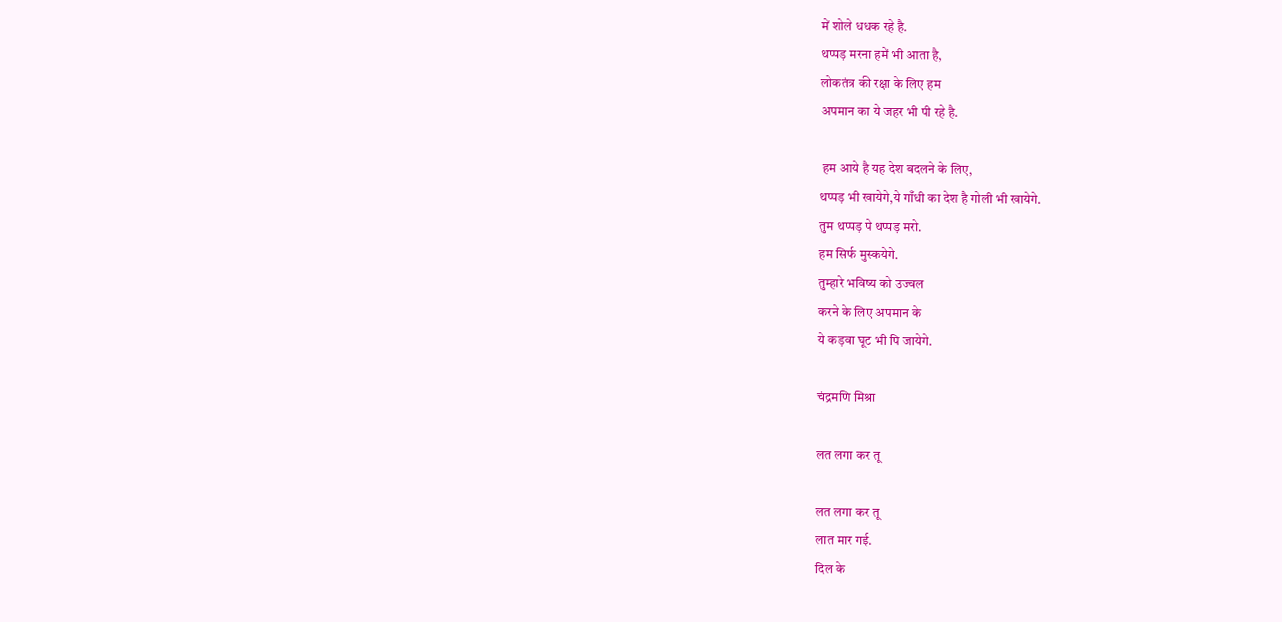में शोले धधक रहे है.
थप्पड़ मरना हमें भी आता है,
लोकतंत्र की रक्षा के लिए हम
अपमान का ये जहर भी पी रहे है.

 हम आये है यह देश बदलने के लिए,
थप्पड़ भी खायेगे,ये गाँधी का देश है गोली भी खायेगे.
तुम थप्पड़ पे थप्पड़ मरो.
हम सिर्फ मुस्कयेगे.
तुम्हारे भविष्य को उज्वल
करने के लिए अपमान के
ये कड़वा घूट भी पि जायेगे.

चंद्रमणि मिश्रा

लत लगा कर तू

लत लगा कर तू
लात मार गई.
दिल के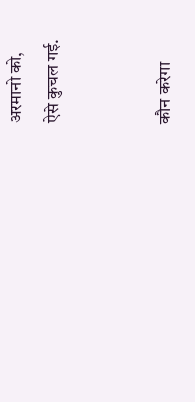अरमानो को,
ऐसे कुचल गई.


कौन करेगा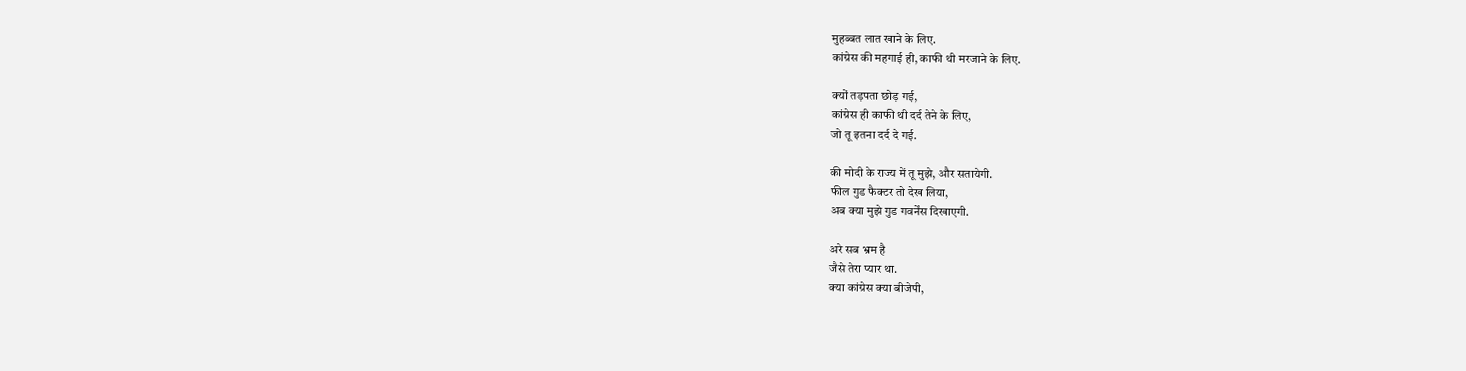मुहब्बत लात खाने के लिए.
कांग्रेस की महगाई ही, काफी थी मरजाने के लिए.

क्यों तड़पता छोड़ गई,
कांग्रेस ही काफी थी दर्द तेने के लिए,
जो तू इतना दर्द दे गई.

की मोदी के राज्य में तू मुझे, और सतायेगी.
फील गुड फैक्टर तो देख लिया,
अब क्या मुझे गुड गवर्नेंस दिखाएगी.

अरे सब भ्रम है
जैसे तेरा प्यार था.
क्या कांग्रेस क्या बीजेपी,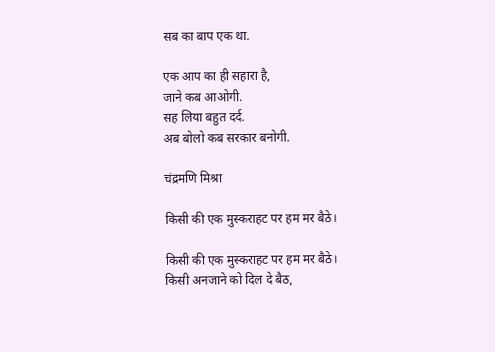सब का बाप एक था.

एक आप का ही सहारा है,
जाने कब आओगी.
सह लिया बहुत दर्द.
अब बोलो कब सरकार बनोगी.

चंद्रमणि मिश्रा

किसी की एक मुस्कराहट पर हम मर बैठे।

किसी की एक मुस्कराहट पर हम मर बैठे।
किसी अनजाने को दिल दे बैठ,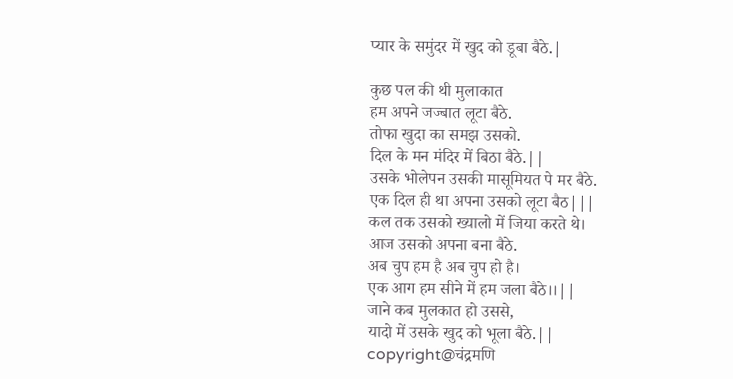प्यार के समुंदर में खुद को डूबा बैठे.|

कुछ पल की थी मुलाकात
हम अपने जज्बात लूटा बैठे.
तोफा खुदा का समझ उसको.
दिल के मन मंदिर में बिठा बैठे.||
उसके भोलेपन उसकी मासूमियत पे मर बैठे.
एक दिल ही था अपना उसको लूटा बैठ|||
कल तक उसको ख्यालो में जिया करते थे।
आज उसको अपना बना बैठे.
अब चुप हम है अब चुप हो है।
एक आग हम सीने में हम जला बैठे।।||
जाने कब मुलकात हो उससे,
यादो में उसके खुद को भूला बैठे.||
copyright@चंद्रमणि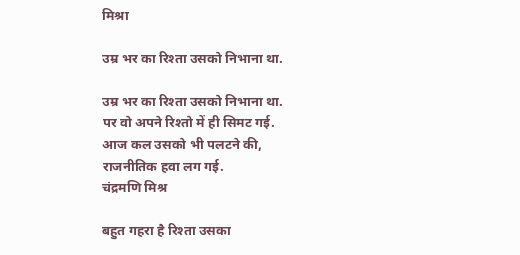मिश्रा

उम्र भर का रिश्ता उसको निभाना था.

उम्र भर का रिश्ता उसको निभाना था.
पर वो अपने रिश्तो में ही सिमट गई.
आज कल उसको भी पलटने की,
राजनीतिक हवा लग गई.
चंद्रमणि मिश्र

बहुत गहरा है रिश्ता उसका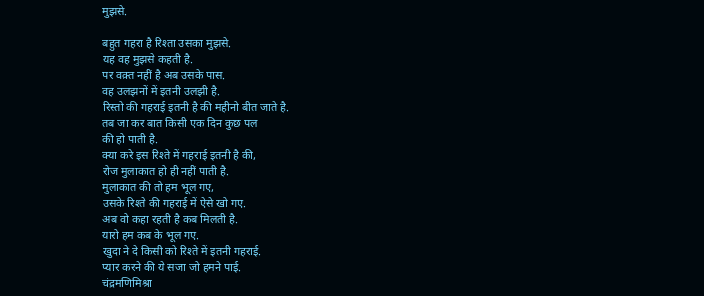मुझसे.

बहुत गहरा है रिश्ता उसका मुझसे.
यह वह मुझसे कहती है.
पर वक़्त नहीं है अब उसके पास.
वह उलझनों में इतनी उलझी है.
रिस्तो की गहराई इतनी है की महीनो बीत जाते है.
तब जा कर बात किसी एक दिन कुछ पल
की हो पाती है.
क्या करे इस रिश्ते में गहराई इतनी है की,
रोज मुलाकात हो ही नहीं पाती है.
मुलाकात की तो हम भूल गए,
उसके रिश्ते की गहराई में ऐसे खो गए.
अब वो कहा रहती है कब मिलती है.
यारो हम कब के भूल गए.
खुदा ने दे किसी को रिश्ते में इतनी गहराई.
प्यार करने की ये सजा जो हमने पाई.
चंद्रमणिमिश्रा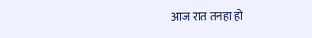आज रात तनहा हो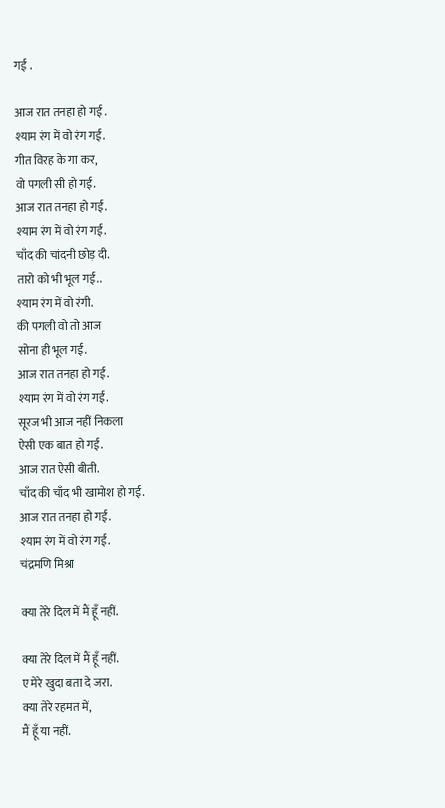गई .

आज रात तनहा हो गई .
श्याम रंग में वो रंग गई.
गीत विरह के गा कर,
वो पगली सी हो गई.
आज रात तनहा हो गई.
श्याम रंग में वो रंग गई.
चाँद की चांदनी छोड़ दी.
तारो को भी भूल गई..
श्याम रंग में वो रंगी.
की पगली वो तो आज
सोना ही भूल गई.
आज रात तनहा हो गई.
श्याम रंग में वो रंग गई.
सूरज भी आज नहीं निकला
ऐसी एक बात हो गई.
आज रात ऐसी बीती.
चाँद की चाँद भी खामोश हो गई.
आज रात तनहा हो गई.
श्याम रंग में वो रंग गई.
चंद्रमणि मिश्रा

क्या तेरे दिल में मैं हूँ नहीं.

क्या तेरे दिल में मैं हूँ नहीं.
ए मेरे खुदा बता दे जरा.
क्या तेरे रहमत में,
मैं हूँ या नहीं.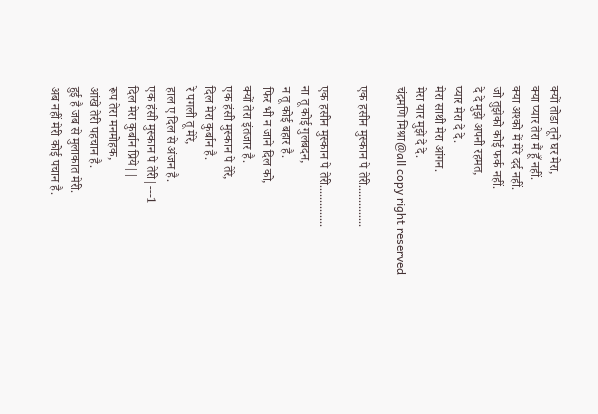क्यों तोडा तूने घर मेरा,
क्या प्यार तेरा मैं हूँ नहीं.
क्या अश्को में मेरे दर्द नहीं.
जो तुझेको कोई फर्क नहीं.
दे दे मुझे अपनी रहमत,
प्यार मेरा दे दे.
मेरा साथी मेरा आंगन.
मेरा यार मुझे दे दे.
चंद्रमणि मिश्रा@all copy right reserved

एक हसीन मुस्कान पे तेरी..............

एक हसीन मुस्कान पे तेरी..............
ना तू कोई गुलबदन,
न तू कोई बहार है.
फिर भी न जाने दिल को,
क्यों तेरा इंतजार है.
एक हंसी मुस्कान पे तेरे,
दिल मेरा कुर्बान है.
रे पगली तू मेरे,
हाल ए दिल से अंजन है.
एक हंसी मुस्कान पे तेरी|---1
दिल मेरा कुर्बान प्रिये||
रूप तेरा मनमोहक,
आंखे तेरी पहचान है.
हुई है जब से मुलाकात मेरी.
अब नहीं मेरी कोई पचान है.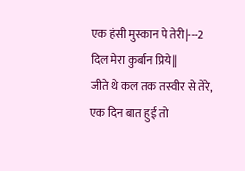एक हंसी मुस्कान पे तेरी|---2
दिल मेरा कुर्बान प्रिये||
जीते थे कल तक तस्वीर से तेरे,
एक दिन बात हुई तो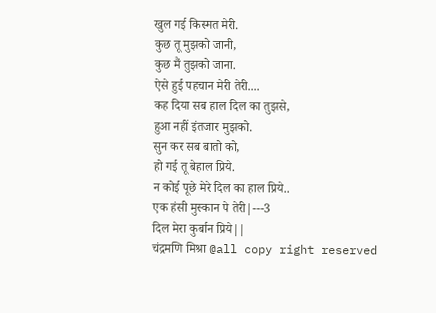खुल गई किस्मत मेरी.
कुछ तू मुझको जानी,
कुछ मैं तुझको जाना.
ऐसे हुई पहचान मेरी तेरी....
कह दिया सब हाल दिल का तुझसे,
हुआ नहीं इंतजार मुझको.
सुन कर सब बातो को,
हो गई तू बेहाल प्रिये.
न कोई पूछे मेरे दिल का हाल प्रिये..
एक हंसी मुस्कान पे तेरी|---3
दिल मेरा कुर्बान प्रिये||
चंद्रमणि मिश्रा @all copy right reserved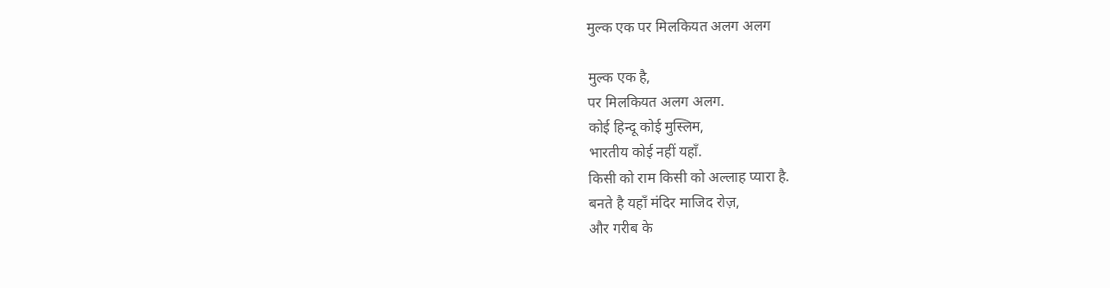मुल्क एक पर मिलकियत अलग अलग

मुल्क एक है,
पर मिलकियत अलग अलग.
कोई हिन्दू कोई मुस्लिम,
भारतीय कोई नहीं यहाँ.
किसी को राम किसी को अल्लाह प्यारा है.
बनते है यहाँ मंदिर माजिद रोज़,
और गरीब के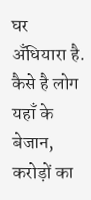घर अँधियारा है.
कैसे है लोग यहाँ के बेजान,
करोड़ों का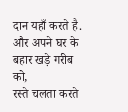दान यहाँ करते है.
और अपने घर के बहार खड़े गरीब को,
रस्ते चलता करते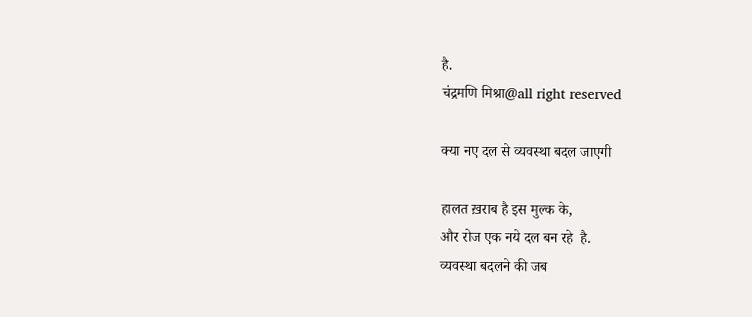है.
चंद्रमणि मिश्रा@all right reserved

क्या नए दल से व्यवस्था बदल जाएगी

हालत ख़राब है इस मुल्क के,
और रोज एक नये दल बन रहे  है.
व्यवस्था बदलने की जब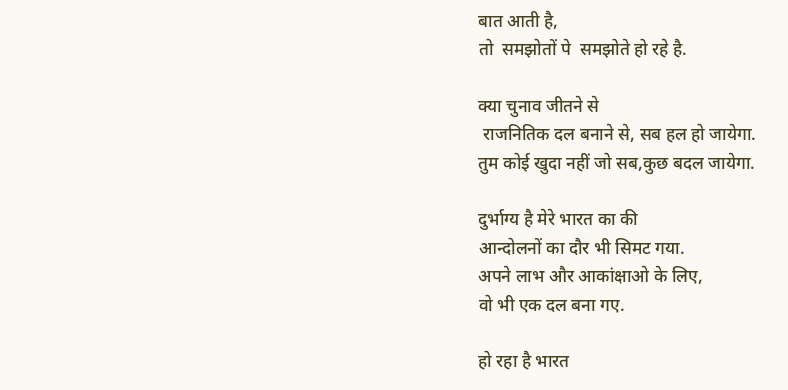बात आती है,
तो  समझोतों पे  समझोते हो रहे है.

क्या चुनाव जीतने से
 राजनितिक दल बनाने से, सब हल हो जायेगा.
तुम कोई खुदा नहीं जो सब,कुछ बदल जायेगा.

दुर्भाग्य है मेरे भारत का की
आन्दोलनों का दौर भी सिमट गया.
अपने लाभ और आकांक्षाओ के लिए,
वो भी एक दल बना गए.

हो रहा है भारत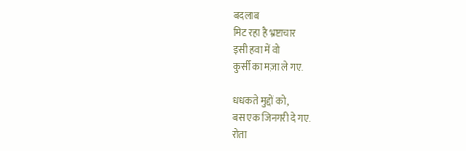बदलाब
मिट रहा है भ्रष्टाचार
इसी हवा में वो
कुर्सी का मज़ा ले गए.

धधकते मुद्दों को,
बस एक जिनगरी दे गए.
रोता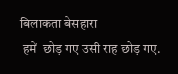बिलाकता बेसहारा
 हमें  छोड़ गए उसी राह छोड़ गए.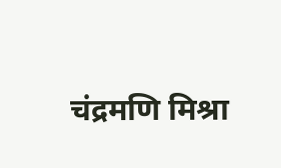चंद्रमणि मिश्रा